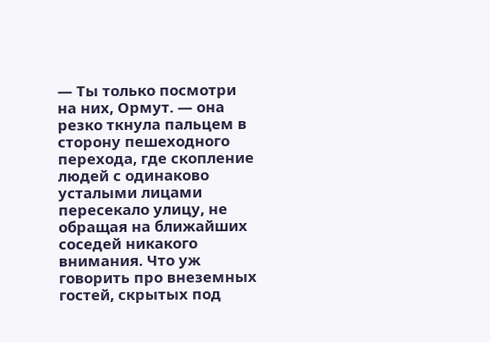— Ты только посмотри на них, Ормут. — она резко ткнула пальцем в сторону пешеходного перехода, где скопление людей с одинаково усталыми лицами пересекало улицу, не обращая на ближайших соседей никакого внимания. Что уж говорить про внеземных гостей, скрытых под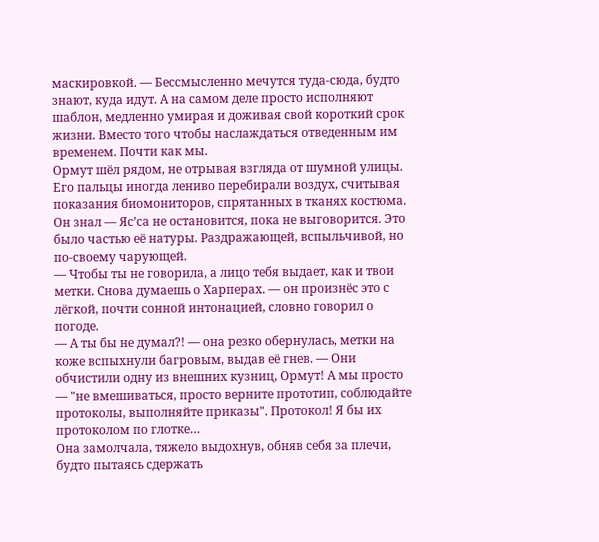маскировкой. — Бессмысленно мечутся туда-сюда, будто знают, куда идут. А на самом деле просто исполняют шаблон, медленно умирая и доживая свой короткий срок жизни. Вместо того чтобы наслаждаться отведенным им временем. Почти как мы.
Ормут шёл рядом, не отрывая взгляда от шумной улицы. Его пальцы иногда лениво перебирали воздух, считывая показания биомониторов, спрятанных в тканях костюма. Он знал — Яс’са не остановится, пока не выговорится. Это было частью её натуры. Раздражающей, вспыльчивой, но по-своему чарующей.
— Чтобы ты не говорила, а лицо тебя выдает, как и твои метки. Снова думаешь о Харперах. — он произнёс это с лёгкой, почти сонной интонацией, словно говорил о погоде.
— А ты бы не думал?! — она резко обернулась, метки на коже вспыхнули багровым, выдав её гнев. — Они обчистили одну из внешних кузниц, Ормут! А мы просто — "не вмешиваться, просто верните прототип, соблюдайте протоколы, выполняйте приказы". Протокол! Я бы их протоколом по глотке…
Она замолчала, тяжело выдохнув, обняв себя за плечи, будто пытаясь сдержать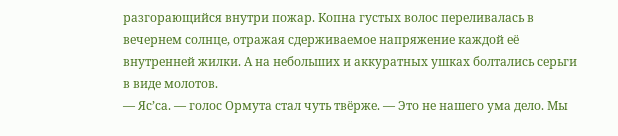разгорающийся внутри пожар. Копна густых волос переливалась в вечернем солнце, отражая сдерживаемое напряжение каждой её внутренней жилки. А на небольших и аккуратных ушках болтались серьги в виде молотов.
— Яс’са. — голос Ормута стал чуть твёрже. — Это не нашего ума дело. Мы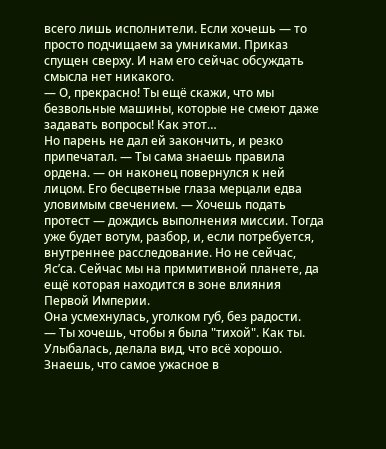всего лишь исполнители. Если хочешь — то просто подчищаем за умниками. Приказ спущен сверху. И нам его сейчас обсуждать смысла нет никакого.
— О, прекрасно! Ты ещё скажи, что мы безвольные машины, которые не смеют даже задавать вопросы! Как этот…
Но парень не дал ей закончить, и резко припечатал. — Ты сама знаешь правила ордена. — он наконец повернулся к ней лицом. Его бесцветные глаза мерцали едва уловимым свечением. — Хочешь подать протест — дождись выполнения миссии. Тогда уже будет вотум, разбор, и, если потребуется, внутреннее расследование. Но не сейчас, Яс’са. Сейчас мы на примитивной планете, да ещё которая находится в зоне влияния Первой Империи.
Она усмехнулась, уголком губ, без радости.
— Ты хочешь, чтобы я была "тихой". Как ты. Улыбалась, делала вид, что всё хорошо. Знаешь, что самое ужасное в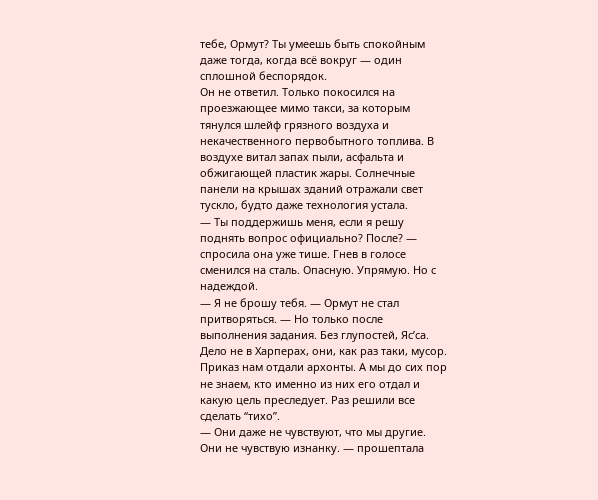тебе, Ормут? Ты умеешь быть спокойным даже тогда, когда всё вокруг — один сплошной беспорядок.
Он не ответил. Только покосился на проезжающее мимо такси, за которым тянулся шлейф грязного воздуха и некачественного первобытного топлива. В воздухе витал запах пыли, асфальта и обжигающей пластик жары. Солнечные панели на крышах зданий отражали свет тускло, будто даже технология устала.
— Ты поддержишь меня, если я решу поднять вопрос официально? После? — спросила она уже тише. Гнев в голосе сменился на сталь. Опасную. Упрямую. Но с надеждой.
— Я не брошу тебя. — Ормут не стал притворяться. — Но только после выполнения задания. Без глупостей, Яс’са. Дело не в Харперах, они, как раз таки, мусор. Приказ нам отдали архонты. А мы до сих пор не знаем, кто именно из них его отдал и какую цель преследует. Раз решили все сделать “тихо”.
— Они даже не чувствуют, что мы другие. Они не чувствую изнанку. — прошептала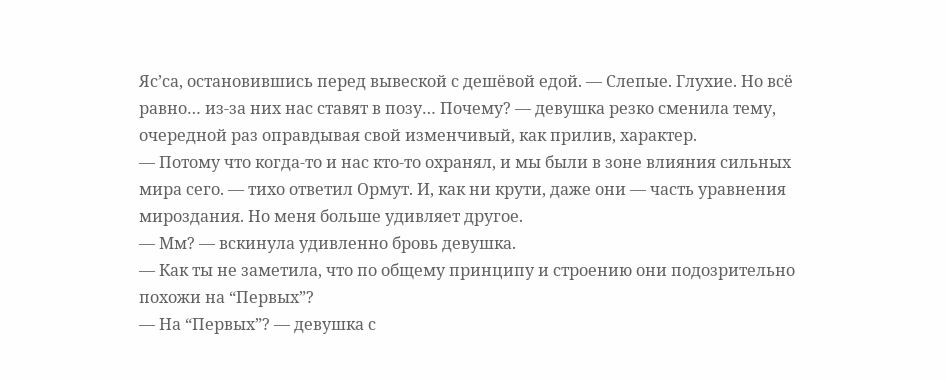Яс’са, остановившись перед вывеской с дешёвой едой. — Слепые. Глухие. Но всё равно… из-за них нас ставят в позу… Почему? — девушка резко сменила тему, очередной раз оправдывая свой изменчивый, как прилив, характер.
— Потому что когда-то и нас кто-то охранял, и мы были в зоне влияния сильных мира сего. — тихо ответил Ормут. И, как ни крути, даже они — часть уравнения мироздания. Но меня больше удивляет другое.
— Мм? — вскинула удивленно бровь девушка.
— Как ты не заметила, что по общему принципу и строению они подозрительно похожи на “Первых”?
— На “Первых”? — девушка с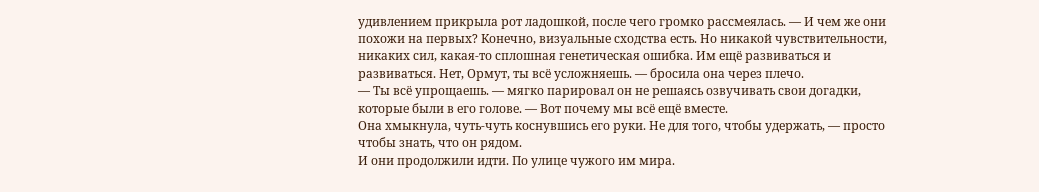удивлением прикрыла рот ладошкой, после чего громко рассмеялась. — И чем же они похожи на первых? Конечно, визуальные сходства есть. Но никакой чувствительности, никаких сил, какая-то сплошная генетическая ошибка. Им ещё развиваться и развиваться. Нет, Ормут, ты всё усложняешь. — бросила она через плечо.
— Ты всё упрощаешь. — мягко парировал он не решаясь озвучивать свои догадки, которые были в его голове. — Вот почему мы всё ещё вместе.
Она хмыкнула, чуть-чуть коснувшись его руки. Не для того, чтобы удержать, — просто чтобы знать, что он рядом.
И они продолжили идти. По улице чужого им мира.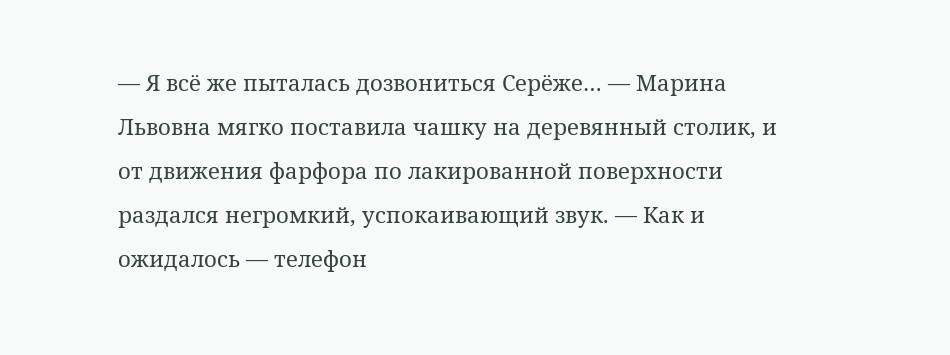— Я всё же пыталась дозвониться Серёже… — Марина Львовна мягко поставила чашку на деревянный столик, и от движения фарфора по лакированной поверхности раздался негромкий, успокаивающий звук. — Как и ожидалось — телефон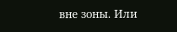вне зоны. Или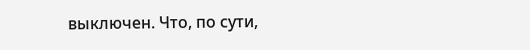выключен. Что, по сути,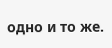одно и то же.